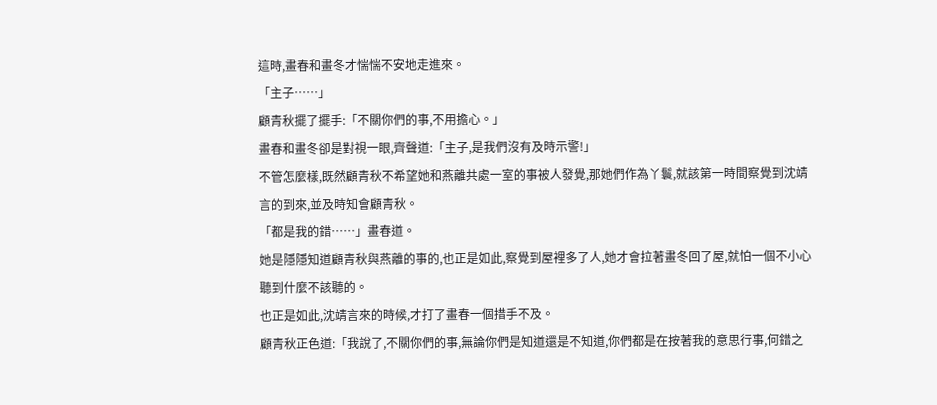這時,畫春和畫冬才惴惴不安地走進來。
「主子……」
顧青秋擺了擺手:「不關你們的事,不用擔心。」
畫春和畫冬卻是對視一眼,齊聲道:「主子,是我們沒有及時示警!」
不管怎麼樣,既然顧青秋不希望她和燕離共處一室的事被人發覺,那她們作為丫鬟,就該第一時間察覺到沈靖言的到來,並及時知會顧青秋。
「都是我的錯……」畫春道。
她是隱隱知道顧青秋與燕離的事的,也正是如此,察覺到屋裡多了人,她才會拉著畫冬回了屋,就怕一個不小心聽到什麼不該聽的。
也正是如此,沈靖言來的時候,才打了畫春一個措手不及。
顧青秋正色道:「我說了,不關你們的事,無論你們是知道還是不知道,你們都是在按著我的意思行事,何錯之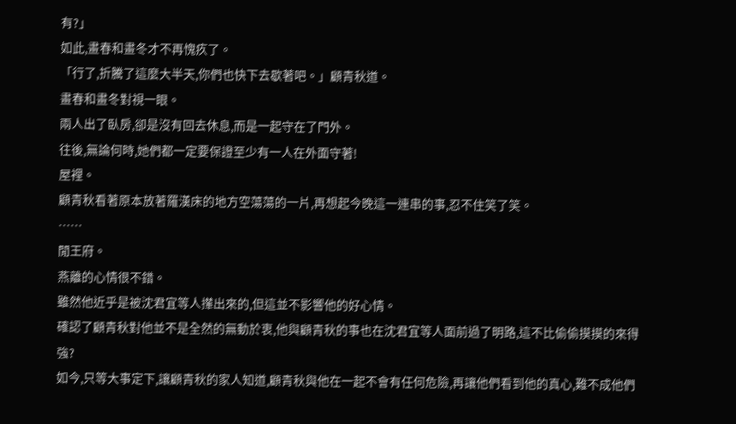有?」
如此,畫春和畫冬才不再愧疚了。
「行了,折騰了這麼大半天,你們也快下去歇著吧。」顧青秋道。
畫春和畫冬對視一眼。
兩人出了臥房,卻是沒有回去休息,而是一起守在了門外。
往後,無論何時,她們都一定要保證至少有一人在外面守著!
屋裡。
顧青秋看著原本放著羅漢床的地方空蕩蕩的一片,再想起今晚這一連串的事,忍不住笑了笑。
……
閒王府。
燕離的心情很不錯。
雖然他近乎是被沈君宜等人攆出來的,但這並不影響他的好心情。
確認了顧青秋對他並不是全然的無動於衷,他與顧青秋的事也在沈君宜等人面前過了明路,這不比偷偷摸摸的來得強?
如今,只等大事定下,讓顧青秋的家人知道,顧青秋與他在一起不會有任何危險,再讓他們看到他的真心,難不成他們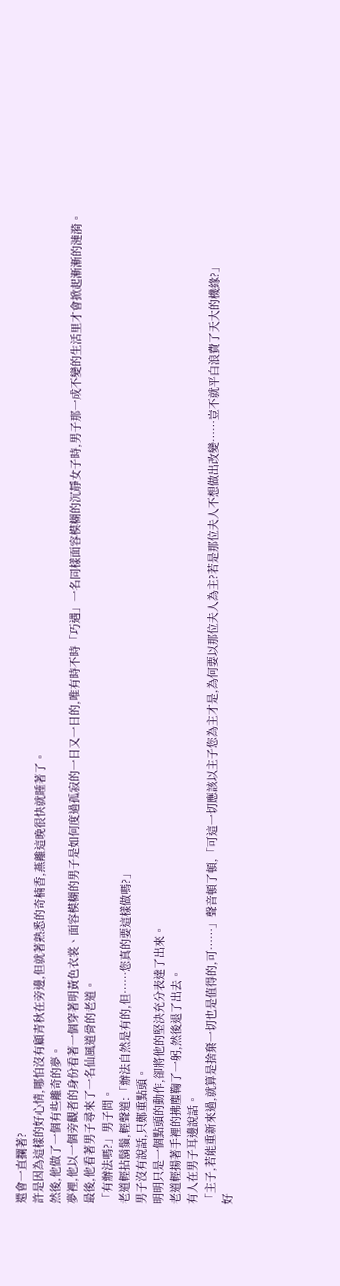還會一直攔著?
許是因為這樣的好心情,哪怕沒有顧青秋在旁邊,但就著熟悉的奇楠香,燕離這晚很快就睡著了。
然後,他做了一個有些離奇的夢。
夢裡,他以一個旁觀者的身份看著一個穿著明黃色衣裳、面容模糊的男子是如何度過孤寂的一日又一日的,唯有時不時「巧遇」一名同樣面容模糊的沉靜女子時,男子那一成不變的生活里才會掀起漸漸的漣漪。
最後,他看著男子尋來了一名仙風道骨的老道。
「有辦法嗎?」男子問。
老道輕拈鬍鬚,輕聲道:「辦法自然是有的,但……您真的要這樣做嗎?」
男子沒有說話,只鄭重點頭。
明明只是一個點頭的動作,卻將他的堅決充分表達了出來。
老道輕揚著手裡的拂塵鞠了一躬,然後退了出去。
有人在男子耳邊說話。
「主子,若能重新來過,就算是捨棄一切也是值得的,可……」聲音頓了頓,「可這一切應該以主子您為主才是,為何要以那位夫人為主?若是那位夫人不想做出改變……豈不就平白浪費了天大的機緣?」
好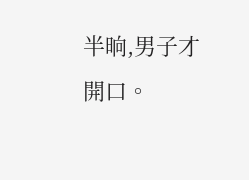半晌,男子才開口。